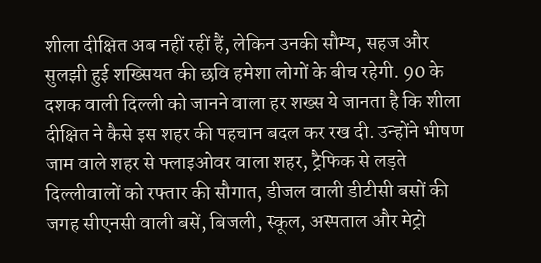शीला दीक्षित अब नहीं रहीं हैं, लेकिन उनकी सौम्य, सहज और सुलझी हुई शख्सियत की छवि हमेशा लोगों के बीच रहेगी. 90 के दशक वाली दिल्ली को जानने वाला हर शख्स ये जानता है कि शीला दीक्षित ने कैसे इस शहर की पहचान बदल कर रख दी. उन्होंने भीषण जाम वाले शहर से फ्लाइओवर वाला शहर, ट्रैफिक से लड़ते दिल्लीवालों को रफ्तार की सौगात, डीजल वाली डीटीसी बसों की जगह सीएनसी वाली बसें, बिजली, स्कूल, अस्पताल और मेट्रो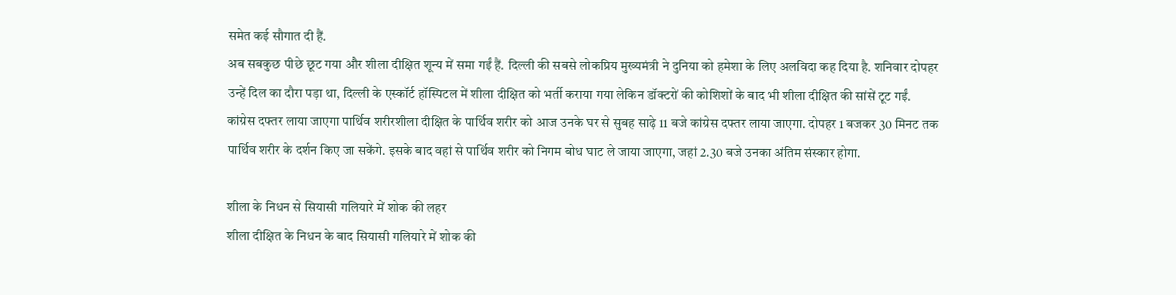समेत कई सौगात दी हैं.
अब सबकुछ पीछे छूट गया और शीला दीक्षित शून्य में समा गईं हैं. दिल्ली की सबसे लोकप्रिय मुख्यमंत्री ने दुनिया को हमेशा के लिए अलविदा कह दिया है. शनिवार दोपहर उन्हें दिल का दौरा पड़ा था, दिल्ली के एस्कॉर्ट हॉस्पिटल में शीला दीक्षित को भर्ती कराया गया लेकिन डॉक्टरों की कोशिशों के बाद भी शीला दीक्षित की सांसें टूट गईं.
कांग्रेस दफ्तर लाया जाएगा पार्थिव शरीरशीला दीक्षित के पार्थिव शरीर को आज उनके घर से सुबह साढ़े 11 बजे कांग्रेस दफ्तर लाया जाएगा. दोपहर 1 बजकर 30 मिनट तक पार्थिव शरीर के दर्शन किए जा सकेंगे. इसके बाद वहां से पार्थिव शरीर को निगम बोध घाट ले जाया जाएगा, जहां 2.30 बजे उनका अंतिम संस्कार होगा.

शीला के निधन से सियासी गलियारे में शोक की लहर
शीला दीक्षित के निधन के बाद सियासी गलियारे में शोक की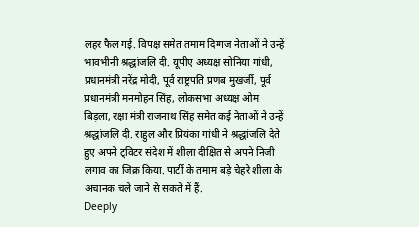लहर फैल गई. विपक्ष समेत तमाम दिग्गज नेताओं ने उन्हें भावभीनी श्रद्धांजलि दी. यूपीए अध्यक्ष सोनिया गांधी, प्रधानमंत्री नरेंद्र मोदी, पूर्व राष्ट्रपति प्रणब मुखर्जी, पूर्व प्रधानमंत्री मनमोहन सिंह, लोकसभा अध्यक्ष ओम बिड़ला, रक्षा मंत्री राजनाथ सिंह समेत कई नेताओं ने उन्हें श्रद्धांजलि दी. राहुल और प्रियंका गांधी ने श्रद्धांजलि देते हुए अपने ट्विटर संदेश में शीला दीक्षित से अपने निजी लगाव का जिक्र किया. पार्टी के तमाम बड़े चेहरे शीला के अचानक चले जाने से सकते में हैं.
Deeply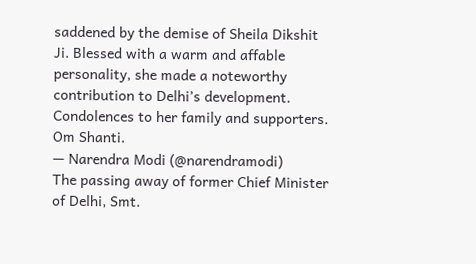saddened by the demise of Sheila Dikshit Ji. Blessed with a warm and affable personality, she made a noteworthy contribution to Delhi’s development. Condolences to her family and supporters. Om Shanti.
— Narendra Modi (@narendramodi)
The passing away of former Chief Minister of Delhi, Smt.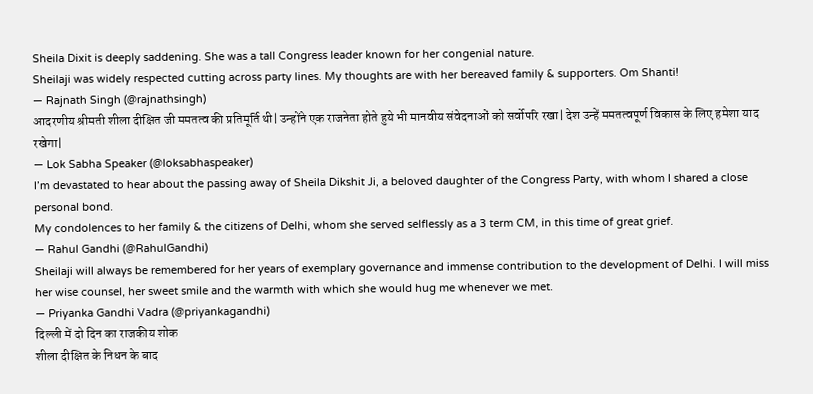Sheila Dixit is deeply saddening. She was a tall Congress leader known for her congenial nature.
Sheilaji was widely respected cutting across party lines. My thoughts are with her bereaved family & supporters. Om Shanti!
— Rajnath Singh (@rajnathsingh)
आदरणीय श्रीमती शीला दीक्षित जी ममतत्व की प्रतिमूर्ति थी| उन्होंने एक राजनेता होते हुये भी मानवीय संवेदनाओं को सर्वोपरि रखा| देश उन्हें ममतत्वपूर्ण विकास के लिए हमेशा याद रखेगा|
— Lok Sabha Speaker (@loksabhaspeaker)
I’m devastated to hear about the passing away of Sheila Dikshit Ji, a beloved daughter of the Congress Party, with whom I shared a close personal bond.
My condolences to her family & the citizens of Delhi, whom she served selflessly as a 3 term CM, in this time of great grief.
— Rahul Gandhi (@RahulGandhi)
Sheilaji will always be remembered for her years of exemplary governance and immense contribution to the development of Delhi. I will miss her wise counsel, her sweet smile and the warmth with which she would hug me whenever we met.
— Priyanka Gandhi Vadra (@priyankagandhi)
दिल्ली में दो दिन का राजकीय शोक
शीला दीक्षित के निधन के बाद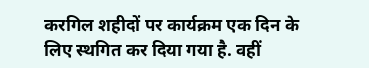करगिल शहीदों पर कार्यक्रम एक दिन के लिए स्थगित कर दिया गया है. वहीं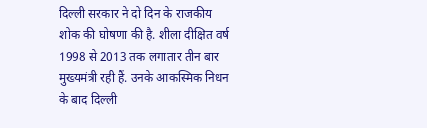दिल्ली सरकार ने दो दिन के राजकीय शोक की घोषणा की है. शीला दीक्षित वर्ष 1998 से 2013 तक लगातार तीन बार मुख्यमंत्री रही हैं. उनके आकस्मिक निधन के बाद दिल्ली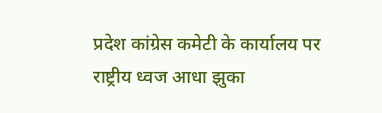प्रदेश कांग्रेस कमेटी के कार्यालय पर राष्ट्रीय ध्वज आधा झुका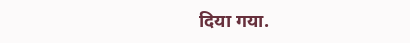दिया गया.